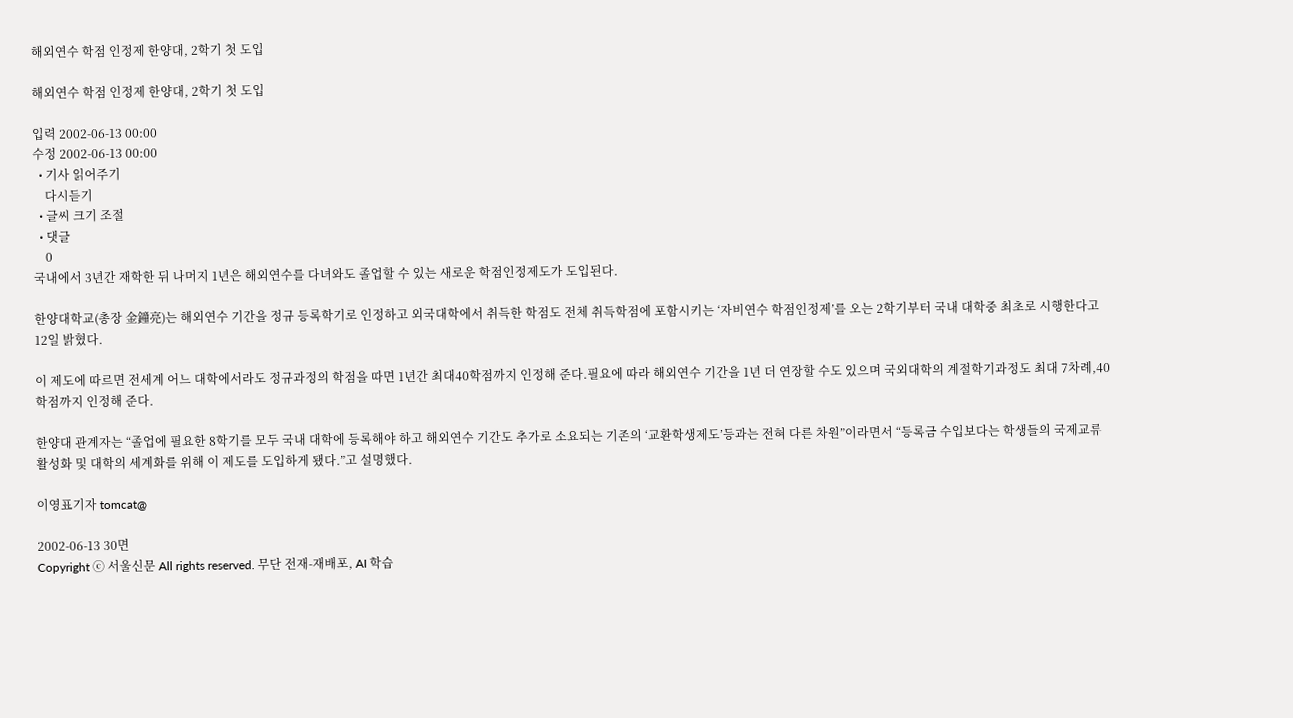해외연수 학점 인정제 한양대, 2학기 첫 도입

해외연수 학점 인정제 한양대, 2학기 첫 도입

입력 2002-06-13 00:00
수정 2002-06-13 00:00
  • 기사 읽어주기
    다시듣기
  • 글씨 크기 조절
  • 댓글
    0
국내에서 3년간 재학한 뒤 나머지 1년은 해외연수를 다녀와도 졸업할 수 있는 새로운 학점인정제도가 도입된다.

한양대학교(총장 金鐘亮)는 해외연수 기간을 정규 등록학기로 인정하고 외국대학에서 취득한 학점도 전체 취득학점에 포함시키는 ‘자비연수 학점인정제’를 오는 2학기부터 국내 대학중 최초로 시행한다고 12일 밝혔다.

이 제도에 따르면 전세계 어느 대학에서라도 정규과정의 학점을 따면 1년간 최대40학점까지 인정해 준다.필요에 따라 해외연수 기간을 1년 더 연장할 수도 있으며 국외대학의 계절학기과정도 최대 7차례,40학점까지 인정해 준다.

한양대 관계자는 “졸업에 필요한 8학기를 모두 국내 대학에 등록해야 하고 해외연수 기간도 추가로 소요되는 기존의 ‘교환학생제도’등과는 전혀 다른 차원”이라면서 “등록금 수입보다는 학생들의 국제교류 활성화 및 대학의 세계화를 위해 이 제도를 도입하게 됐다.”고 설명했다.

이영표기자 tomcat@

2002-06-13 30면
Copyright ⓒ 서울신문 All rights reserved. 무단 전재-재배포, AI 학습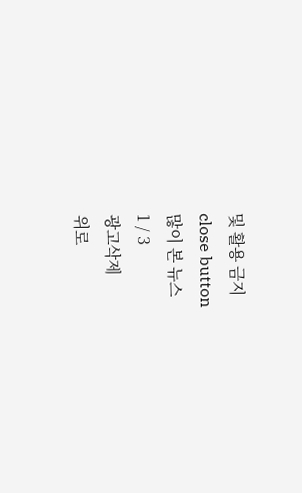및 활용 금지
close button
많이 본 뉴스
1 / 3
광고삭제
위로